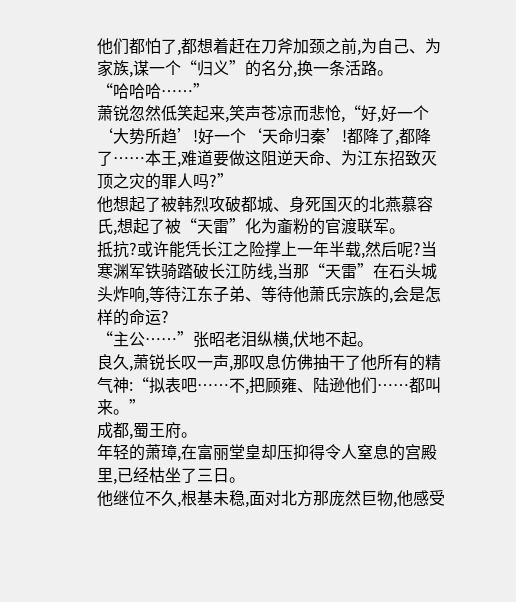他们都怕了,都想着赶在刀斧加颈之前,为自己、为家族,谋一个“归义”的名分,换一条活路。
“哈哈哈……”
萧锐忽然低笑起来,笑声苍凉而悲怆,“好,好一个‘大势所趋’!好一个‘天命归秦’!都降了,都降了……本王,难道要做这阻逆天命、为江东招致灭顶之灾的罪人吗?”
他想起了被韩烈攻破都城、身死国灭的北燕慕容氏,想起了被“天雷”化为齑粉的官渡联军。
抵抗?或许能凭长江之险撑上一年半载,然后呢?当寒渊军铁骑踏破长江防线,当那“天雷”在石头城头炸响,等待江东子弟、等待他萧氏宗族的,会是怎样的命运?
“主公……”张昭老泪纵横,伏地不起。
良久,萧锐长叹一声,那叹息仿佛抽干了他所有的精气神:“拟表吧……不,把顾雍、陆逊他们……都叫来。”
成都,蜀王府。
年轻的萧璋,在富丽堂皇却压抑得令人窒息的宫殿里,已经枯坐了三日。
他继位不久,根基未稳,面对北方那庞然巨物,他感受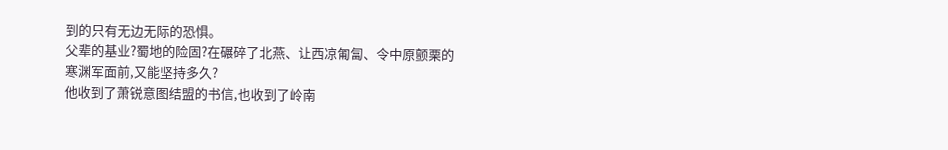到的只有无边无际的恐惧。
父辈的基业?蜀地的险固?在碾碎了北燕、让西凉匍匐、令中原颤栗的寒渊军面前,又能坚持多久?
他收到了萧锐意图结盟的书信,也收到了岭南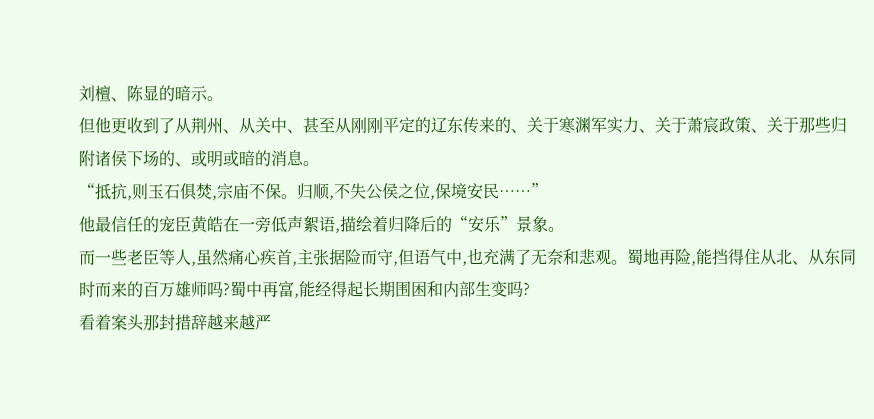刘檀、陈显的暗示。
但他更收到了从荆州、从关中、甚至从刚刚平定的辽东传来的、关于寒渊军实力、关于萧宸政策、关于那些归附诸侯下场的、或明或暗的消息。
“抵抗,则玉石俱焚,宗庙不保。归顺,不失公侯之位,保境安民……”
他最信任的宠臣黄皓在一旁低声絮语,描绘着归降后的“安乐”景象。
而一些老臣等人,虽然痛心疾首,主张据险而守,但语气中,也充满了无奈和悲观。蜀地再险,能挡得住从北、从东同时而来的百万雄师吗?蜀中再富,能经得起长期围困和内部生变吗?
看着案头那封措辞越来越严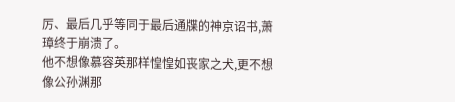厉、最后几乎等同于最后通牒的神京诏书,萧璋终于崩溃了。
他不想像慕容英那样惶惶如丧家之犬,更不想像公孙渊那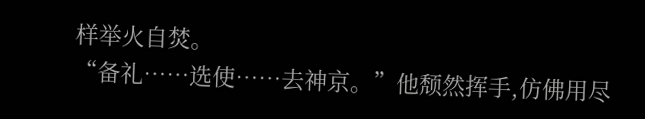样举火自焚。
“备礼……选使……去神京。”他颓然挥手,仿佛用尽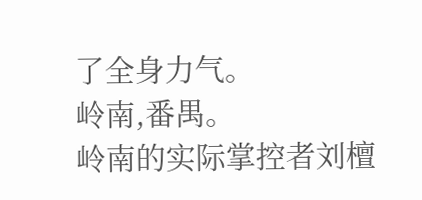了全身力气。
岭南,番禺。
岭南的实际掌控者刘檀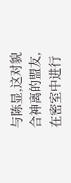与陈显,这对貌合神离的盟友,在密室中进行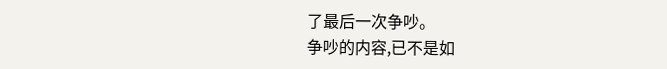了最后一次争吵。
争吵的内容,已不是如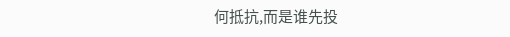何抵抗,而是谁先投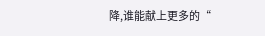降,谁能献上更多的“